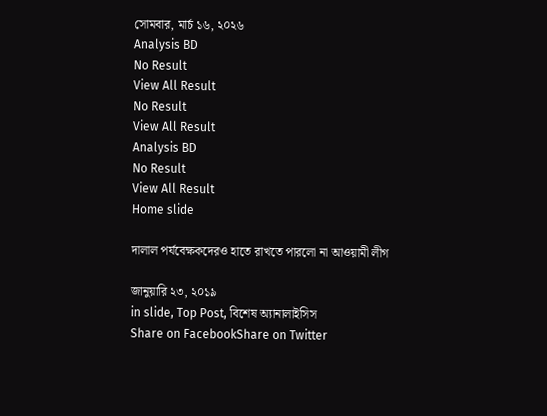সোমবার, মার্চ ১৬, ২০২৬
Analysis BD
No Result
View All Result
No Result
View All Result
Analysis BD
No Result
View All Result
Home slide

দালাল পর্যবেক্ষকদেরও হাতে রাখতে পারলো না আওয়ামী লীগ

জানুয়ারি ২৩, ২০১৯
in slide, Top Post, বিশেষ অ্যানালাইসিস
Share on FacebookShare on Twitter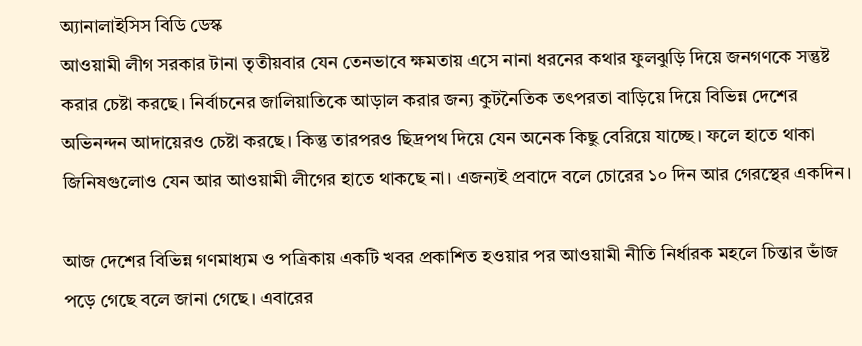অ্যানালাইসিস বিডি ডেস্ক
আওয়ামী লীগ সরকার টানা তৃতীয়বার যেন তেনভাবে ক্ষমতায় এসে নানা ধরনের কথার ফুলঝুড়ি দিয়ে জনগণকে সন্তুষ্ট করার চেষ্টা করছে। নির্বাচনের জালিয়াতিকে আড়াল করার জন্য কুটনৈতিক তৎপরতা বাড়িয়ে দিয়ে বিভিন্ন দেশের অভিনন্দন আদায়েরও চেষ্টা করছে। কিন্তু তারপরও ছিদ্রপথ দিয়ে যেন অনেক কিছু বেরিয়ে যাচ্ছে। ফলে হাতে থাকা জিনিষগুলোও যেন আর আওয়ামী লীগের হাতে থাকছে না। এজন্যই প্রবাদে বলে চোরের ১০ দিন আর গেরস্থের একদিন।

আজ দেশের বিভিন্ন গণমাধ্যম ও পত্রিকায় একটি খবর প্রকাশিত হওয়ার পর আওয়ামী নীতি নির্ধারক মহলে চিন্তার ভাঁজ পড়ে গেছে বলে জানা গেছে। এবারের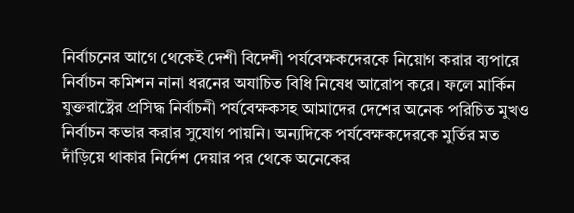নির্বাচনের আগে থেকেই দেশী বিদেশী পর্যবেক্ষকদেরকে নিয়োগ করার ব্যপারে নির্বাচন কমিশন নানা ধরনের অযাচিত বিধি নিষেধ আরোপ করে। ফলে মার্কিন যুক্তরাষ্ট্রের প্রসিদ্ধ নির্বাচনী পর্যবেক্ষকসহ আমাদের দেশের অনেক পরিচিত মুখও নির্বাচন কভার করার সুযোগ পায়নি। অন্যদিকে পর্যবেক্ষকদেরকে মুর্তির মত দাঁড়িয়ে থাকার নির্দেশ দেয়ার পর থেকে অনেকের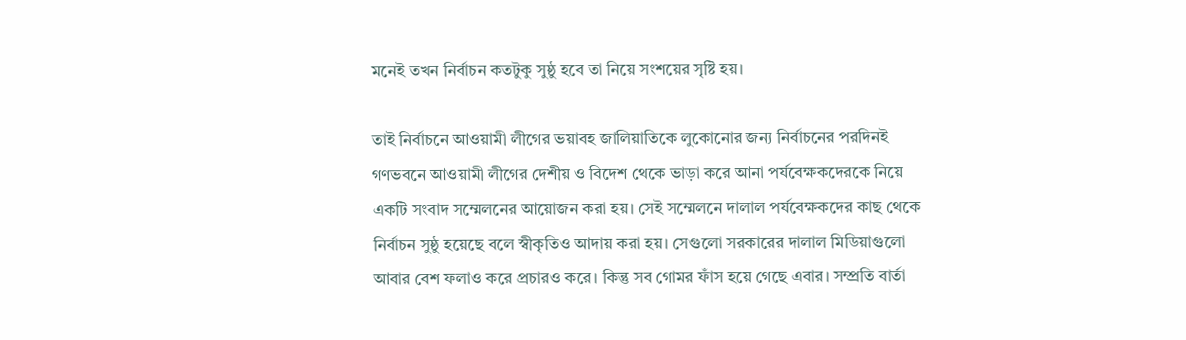মনেই তখন নির্বাচন কতটুকু সুষ্ঠু হবে তা নিয়ে সংশয়ের সৃষ্টি হয়।

তাই নির্বাচনে আওয়ামী লীগের ভয়াবহ জালিয়াতিকে লুকোনোর জন্য নির্বাচনের পরদিনই গণভবনে আওয়ামী লীগের দেশীয় ও বিদেশ থেকে ভাড়া করে আনা পর্যবেক্ষকদেরকে নিয়ে একটি সংবাদ সম্মেলনের আয়োজন করা হয়। সেই সম্মেলনে দালাল পর্যবেক্ষকদের কাছ থেকে নির্বাচন সুষ্ঠু হয়েছে বলে স্বীকৃতিও আদায় করা হয়। সেগুলো সরকারের দালাল মিডিয়াগুলো আবার বেশ ফলাও করে প্রচারও করে। কিন্তু সব গোমর ফাঁস হয়ে গেছে এবার। সম্প্রতি বার্তা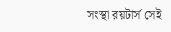সংস্থা রয়টার্স সেই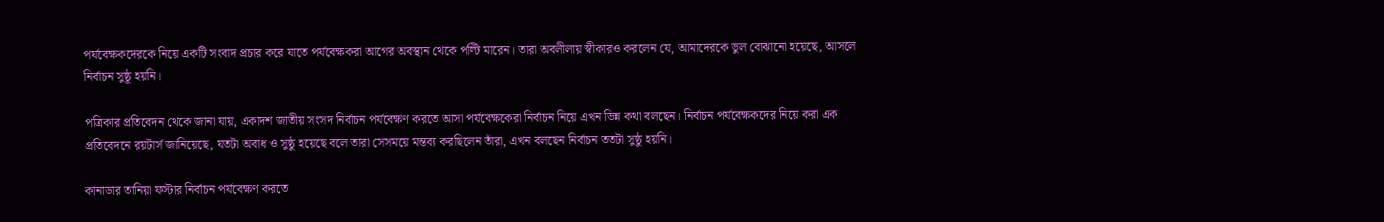পর্যবেক্ষকদেরকে নিয়ে একটি সংবাদ প্রচার করে যাতে পর্যবেক্ষকরা আগের অবস্থান থেকে পল্টি মারেন। তারা অবলীলায় স্বীকারও করলেন যে, আমাদেরকে ভুল বোঝানো হয়েছে, আসলে নির্বাচন সুষ্ঠূ হয়নি।

পত্রিকার প্রতিবেদন থেকে জানা যায়, একাদশ জাতীয় সংসদ নির্বাচন পর্যবেক্ষণ করতে আসা পর্যবেক্ষকেরা নির্বাচন নিয়ে এখন ভিন্ন কথা বলছেন। নির্বাচন পর্যবেক্ষকদের নিয়ে করা এক প্রতিবেদনে রয়টার্স জানিয়েছে, যতটা অবাধ ও সুষ্ঠু হয়েছে বলে তারা সেসময়ে মন্তব্য করছিলেন তাঁরা, এখন বলছেন নির্বাচন ততটা সুষ্ঠু হয়নি।

কানাডার তানিয়া ফস্টার নির্বাচন পর্যবেক্ষণ করতে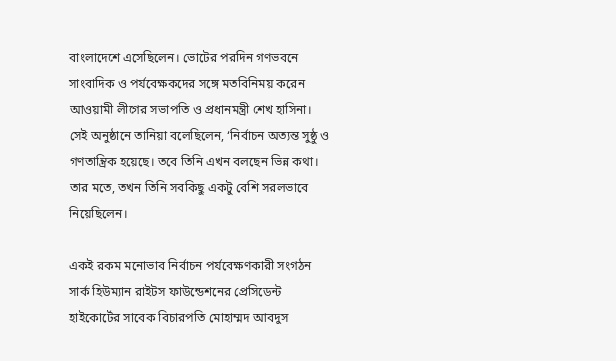বাংলাদেশে এসেছিলেন। ভোটের পরদিন গণভবনে সাংবাদিক ও পর্যবেক্ষকদের সঙ্গে মতবিনিময় করেন আওয়ামী লীগের সভাপতি ও প্রধানমন্ত্রী শেখ হাসিনা। সেই অনুষ্ঠানে তানিয়া বলেছিলেন, ‘নির্বাচন অত্যন্ত সুষ্ঠু ও গণতান্ত্রিক হয়েছে। তবে তিনি এখন বলছেন ভিন্ন কথা। তার মতে, তখন তিনি সবকিছু একটু বেশি সরলভাবে নিয়েছিলেন।

একই রকম মনোভাব নির্বাচন পর্যবেক্ষণকারী সংগঠন সার্ক হিউম্যান রাইটস ফাউন্ডেশনের প্রেসিডেন্ট হাইকোর্টের সাবেক বিচারপতি মোহাম্মদ আবদুস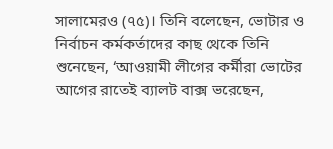সালামেরও (৭৫)। তিনি বলেছেন, ভোটার ও নির্বাচন কর্মকর্তাদের কাছ থেকে তিনি শুনেছেন, ‘আওয়ামী লীগের কর্মীরা ভোটের আগের রাতেই ব্যালট বাক্স ভরেছেন,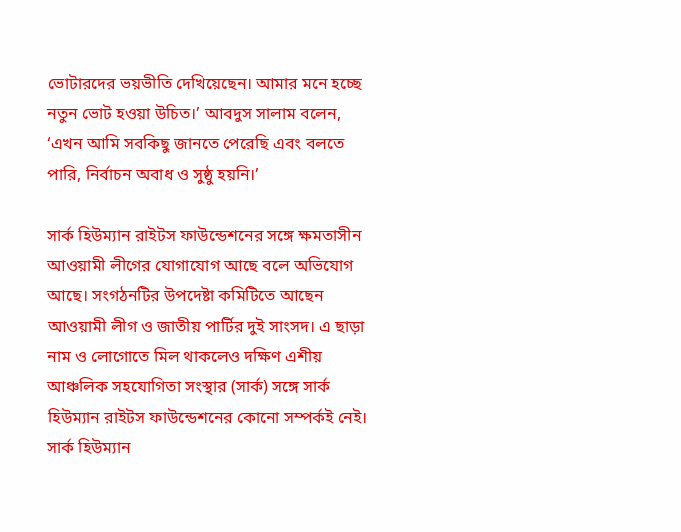ভোটারদের ভয়ভীতি দেখিয়েছেন। আমার মনে হচ্ছে নতুন ভোট হওয়া উচিত।’ আবদুস সালাম বলেন, ‘এখন আমি সবকিছু জানতে পেরেছি এবং বলতে পারি, নির্বাচন অবাধ ও সুষ্ঠু হয়নি।’

সার্ক হিউম্যান রাইটস ফাউন্ডেশনের সঙ্গে ক্ষমতাসীন আওয়ামী লীগের যোগাযোগ আছে বলে অভিযোগ আছে। সংগঠনটির উপদেষ্টা কমিটিতে আছেন আওয়ামী লীগ ও জাতীয় পার্টির দুই সাংসদ। এ ছাড়া নাম ও লোগোতে মিল থাকলেও দক্ষিণ এশীয় আঞ্চলিক সহযোগিতা সংস্থার (সার্ক) সঙ্গে সার্ক হিউম্যান রাইটস ফাউন্ডেশনের কোনো সম্পর্কই নেই। সার্ক হিউম্যান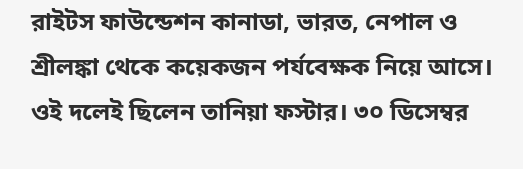রাইটস ফাউন্ডেশন কানাডা, ভারত, নেপাল ও শ্রীলঙ্কা থেকে কয়েকজন পর্যবেক্ষক নিয়ে আসে। ওই দলেই ছিলেন তানিয়া ফস্টার। ৩০ ডিসেম্বর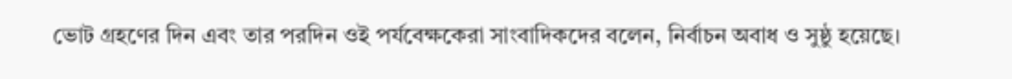ভোট গ্রহণের দিন এবং তার পরদিন ওই পর্যবেক্ষকেরা সাংবাদিকদের বলেন, নির্বাচন অবাধ ও সুষ্ঠু হয়েছে।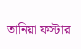তানিয়া ফস্টার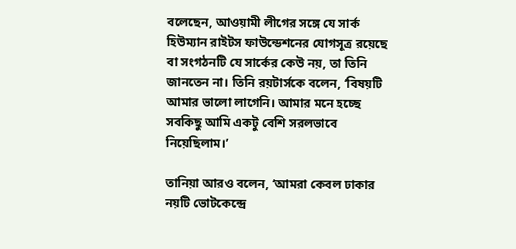বলেছেন, আওয়ামী লীগের সঙ্গে যে সার্ক হিউম্যান রাইটস ফাউন্ডেশনের যোগসূত্র রয়েছে বা সংগঠনটি যে সার্কের কেউ নয়, তা তিনি জানতেন না। তিনি রয়টার্সকে বলেন, ‘বিষয়টি আমার ভালো লাগেনি। আমার মনে হচ্ছে সবকিছু আমি একটু বেশি সরলভাবে নিয়েছিলাম।’

তানিয়া আরও বলেন, ‘আমরা কেবল ঢাকার নয়টি ভোটকেন্দ্রে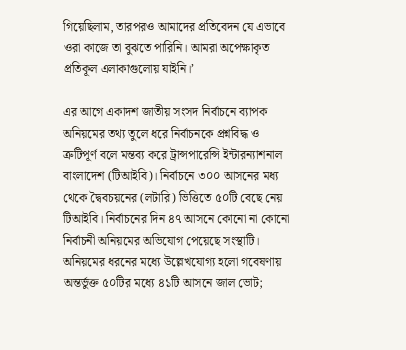গিয়েছিলাম, তারপরও আমাদের প্রতিবেদন যে এভাবে ওরা কাজে তা বুঝতে পারিনি। আমরা অপেক্ষাকৃত প্রতিকূল এলাকাগুলোয় যাইনি।’

এর আগে একাদশ জাতীয় সংসদ নির্বাচনে ব্যাপক অনিয়মের তথ্য তুলে ধরে নির্বাচনকে প্রশ্নবিদ্ধ ও ত্রুটিপূর্ণ বলে মন্তব্য করে ট্রান্সপারেন্সি ইন্টারন্যাশনাল বাংলাদেশ (টিআইবি)। নির্বাচনে ৩০০ আসনের মধ্য থেকে দ্বৈবচয়নের (লটারি) ভিত্তিতে ৫০টি বেছে নেয় টিআইবি। নির্বাচনের দিন ৪৭ আসনে কোনো না কোনো নির্বাচনী অনিয়মের অভিযোগ পেয়েছে সংস্থাটি। অনিয়মের ধরনের মধ্যে উল্লেখযোগ্য হলো গবেষণায় অন্তর্ভুক্ত ৫০টির মধ্যে ৪১টি আসনে জাল ভোট;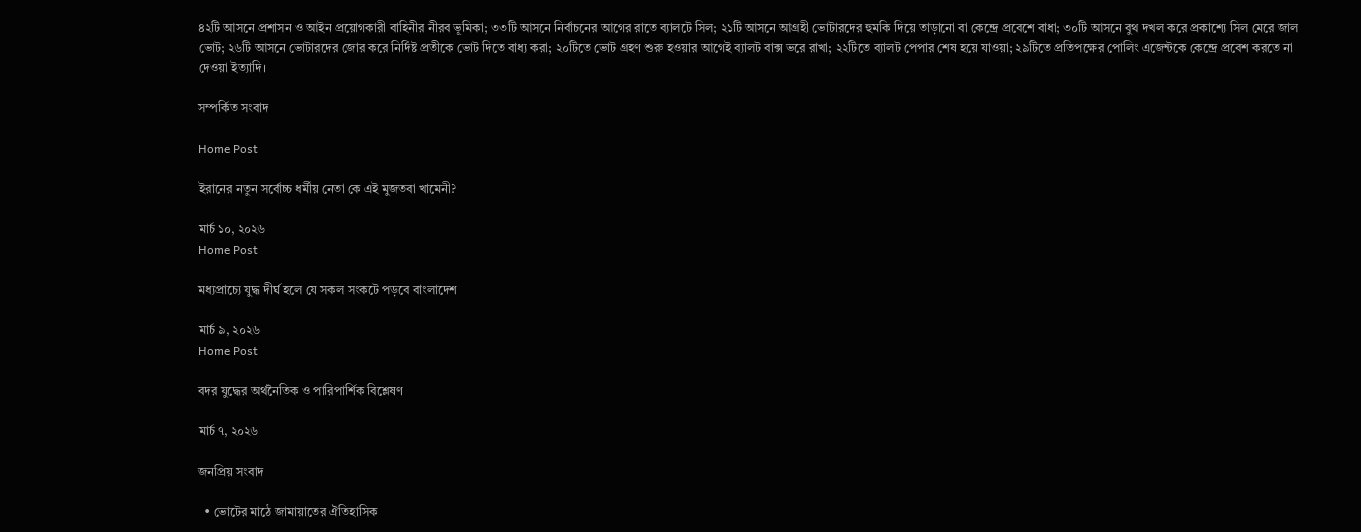৪২টি আসনে প্রশাসন ও আইন প্রয়োগকারী বাহিনীর নীরব ভূমিকা; ৩৩টি আসনে নির্বাচনের আগের রাতে ব্যালটে সিল; ২১টি আসনে আগ্রহী ভোটারদের হুমকি দিয়ে তাড়ানো বা কেন্দ্রে প্রবেশে বাধা; ৩০টি আসনে বুথ দখল করে প্রকাশ্যে সিল মেরে জাল ভোট; ২৬টি আসনে ভোটারদের জোর করে নির্দিষ্ট প্রতীকে ভোট দিতে বাধ্য করা; ২০টিতে ভোট গ্রহণ শুরু হওয়ার আগেই ব্যালট বাক্স ভরে রাখা; ২২টিতে ব্যালট পেপার শেষ হয়ে যাওয়া; ২৯টিতে প্রতিপক্ষের পোলিং এজেন্টকে কেন্দ্রে প্রবেশ করতে না দেওয়া ইত্যাদি।

সম্পর্কিত সংবাদ

Home Post

ইরানের নতুন সর্বোচ্চ ধর্মীয় নেতা কে এই মুজতবা খামেনী?

মার্চ ১০, ২০২৬
Home Post

মধ্যপ্রাচ্যে যুদ্ধ দীর্ঘ হলে যে সকল সংকটে পড়বে বাংলাদেশ

মার্চ ৯, ২০২৬
Home Post

বদর যুদ্ধের অর্থনৈতিক ও পারিপার্শিক বিশ্লেষণ

মার্চ ৭, ২০২৬

জনপ্রিয় সংবাদ

  • ভোটের মাঠে জামায়াতের ঐতিহাসিক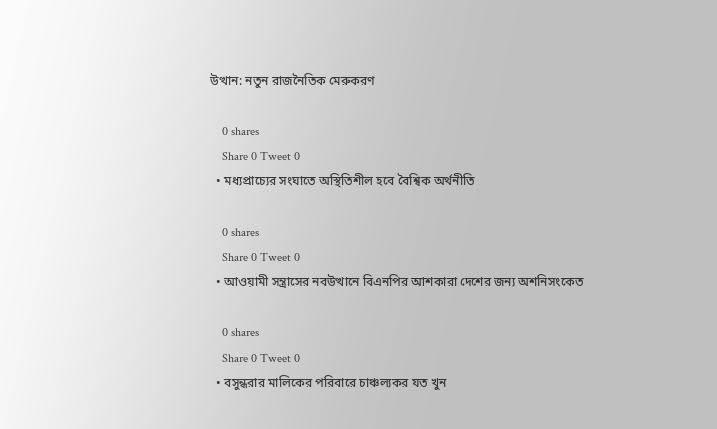উত্থান: নতুন রাজনৈতিক মেরুকরণ

    0 shares
    Share 0 Tweet 0
  • মধ্যপ্রাচ্যের সংঘাতে অস্থিতিশীল হবে বৈশ্বিক অর্থনীতি

    0 shares
    Share 0 Tweet 0
  • আওয়ামী সন্ত্রাসের নবউত্থানে বিএনপির আশকারা দেশের জন্য অশনিসংকেত

    0 shares
    Share 0 Tweet 0
  • বসুন্ধরার মালিকের পরিবারে চাঞ্চল্যকর যত খুন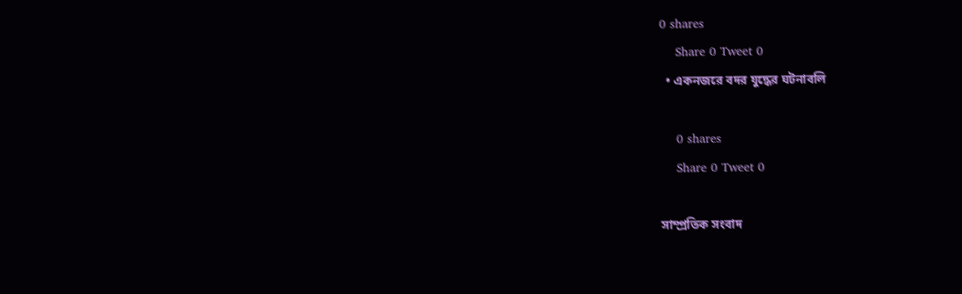0 shares
    Share 0 Tweet 0
  • একনজরে বদর যুদ্ধের ঘটনাবলি

    0 shares
    Share 0 Tweet 0

সাম্প্রতিক সংবাদ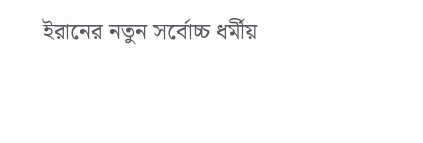ইরানের নতুন সর্বোচ্চ ধর্মীয়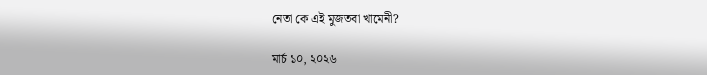নেতা কে এই মুজতবা খামেনী?

মার্চ ১০, ২০২৬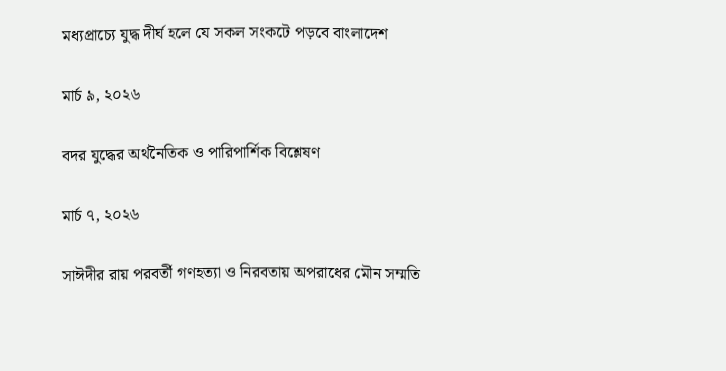মধ্যপ্রাচ্যে যুদ্ধ দীর্ঘ হলে যে সকল সংকটে পড়বে বাংলাদেশ

মার্চ ৯, ২০২৬

বদর যুদ্ধের অর্থনৈতিক ও পারিপার্শিক বিশ্লেষণ

মার্চ ৭, ২০২৬

সাঈদীর রায় পরবর্তী গণহত্যা ও নিরবতায় অপরাধের মৌন সম্মতি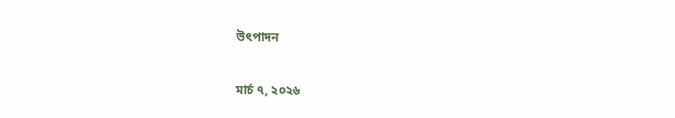উৎপাদন

মার্চ ৭, ২০২৬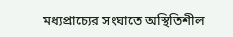মধ্যপ্রাচ্যের সংঘাতে অস্থিতিশীল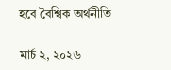হবে বৈশ্বিক অর্থনীতি

মার্চ ২, ২০২৬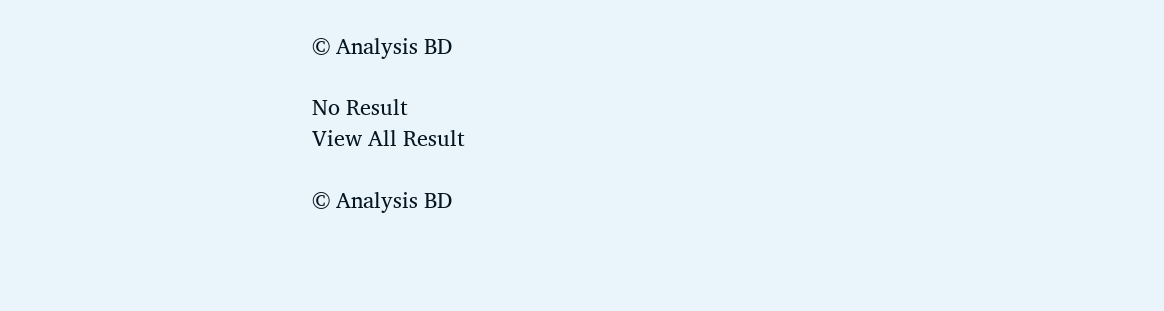© Analysis BD

No Result
View All Result

© Analysis BD